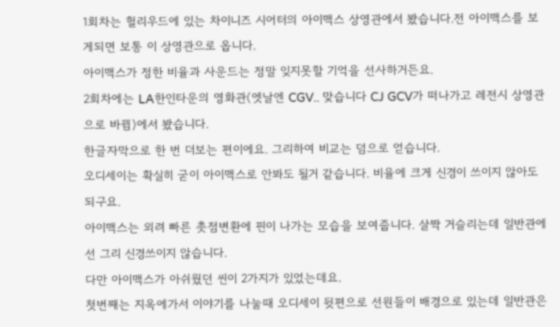1회차는 헐리우드에 있는 차이니즈 시어터의 아이맥스 상영관에서 봤습니다.전 아이맥스를 보게되면 보통 이 상영관으로 옵니다.
아이맥스가 정한 비율과 사운드는 정말 잊지못할 기억을 선사하거든요.
2회차에는 LA한인타운의 영화관(엣날엔 CGV.. 맞습니다 CJ GCV가 떠나가고 레전시 상영관으로 바뀜)에서 봤습니다.
한글자막으로 한 번 더보는 편이에요. 그리하여 비교는 덤으로 얻습니다.
오디세이는 확실히 굳이 아이맥스로 안봐도 될거 같습니다. 비율에 크게 신경이 쓰이지 않아도 되구요.
아이맥스는 외려 빠른 촛점변환에 핀이 나가는 모습을 보여줍니다. 살짝 거슬리는데 일반관에선 그리 신경쓰이지 않습니다.
다만 아이맥스가 아쉬웠던 씬이 2가지가 있었는데요.
첫번째는 지옥에가서 이야기를 나눌때 오디세이 뒷편으로 선원들이 배경으로 있는데 일반관은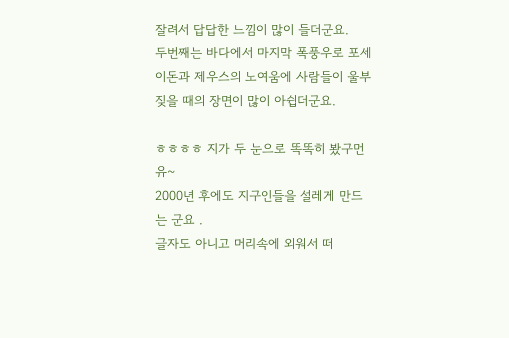잘려서 답답한 느낌이 많이 들더군요.
두번째는 바다에서 마지막 폭풍우로 포세이돈과 제우스의 노여움에 사람들이 울부짖을 때의 장면이 많이 아쉽더군요.

ㅎㅎㅎㅎ 지가 두 눈으로 똑똑히 봤구먼유~
2000년 후에도 지구인들을 설레게 만드는 군요 .
글자도 아니고 머리속에 외워서 떠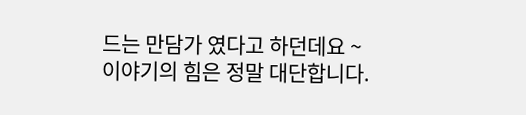드는 만담가 였다고 하던데요 ~
이야기의 힘은 정말 대단합니다.